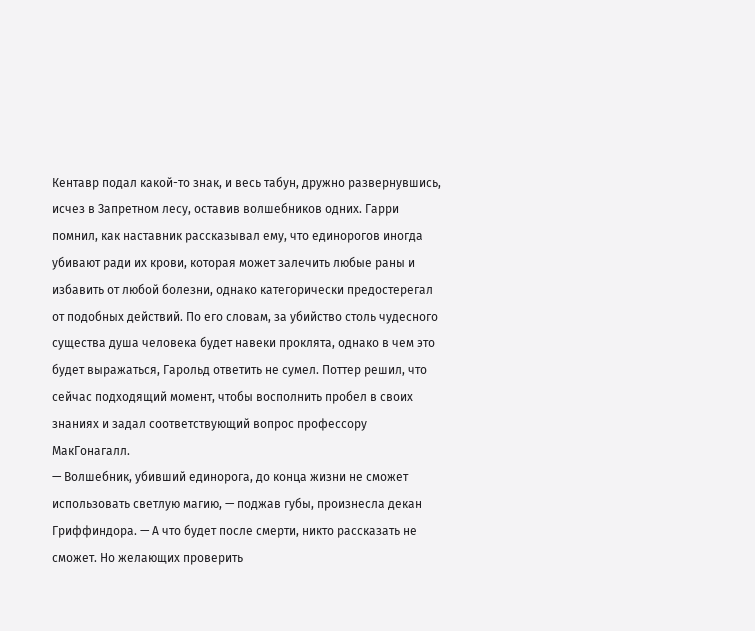Кентавр подал какой-то знак, и весь табун, дружно развернувшись, исчез в Запретном лесу, оставив волшебников одних. Гарри помнил, как наставник рассказывал ему, что единорогов иногда убивают ради их крови, которая может залечить любые раны и избавить от любой болезни, однако категорически предостерегал от подобных действий. По его словам, за убийство столь чудесного существа душа человека будет навеки проклята, однако в чем это будет выражаться, Гарольд ответить не сумел. Поттер решил, что сейчас подходящий момент, чтобы восполнить пробел в своих знаниях и задал соответствующий вопрос профессору МакГонагалл.
— Волшебник, убивший единорога, до конца жизни не сможет использовать светлую магию, — поджав губы, произнесла декан Гриффиндора. — А что будет после смерти, никто рассказать не сможет. Но желающих проверить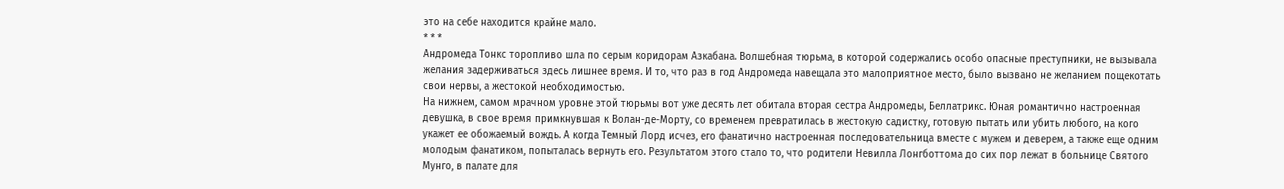это на себе находится крайне мало.
* * *
Андромеда Тонкс торопливо шла по серым коридорам Азкабана. Волшебная тюрьма, в которой содержались особо опасные преступники, не вызывала желания задерживаться здесь лишнее время. И то, что раз в год Андромеда навещала это малоприятное место, было вызвано не желанием пощекотать свои нервы, а жестокой необходимостью.
На нижнем, самом мрачном уровне этой тюрьмы вот уже десять лет обитала вторая сестра Андромеды, Беллатрикс. Юная романтично настроенная девушка, в свое время примкнувшая к Волан-де-Морту, со временем превратилась в жестокую садистку, готовую пытать или убить любого, на кого укажет ее обожаемый вождь. А когда Темный Лорд исчез, его фанатично настроенная последовательница вместе с мужем и деверем, а также еще одним молодым фанатиком, попыталась вернуть его. Результатом этого стало то, что родители Невилла Лонгботтома до сих пор лежат в больнице Святого Мунго, в палате для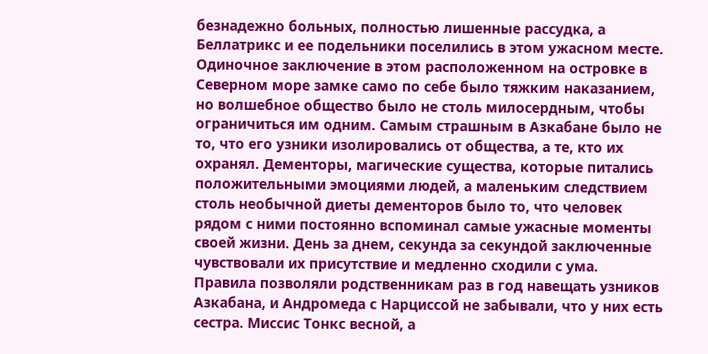безнадежно больных, полностью лишенные рассудка, а Беллатрикс и ее подельники поселились в этом ужасном месте.
Одиночное заключение в этом расположенном на островке в Северном море замке само по себе было тяжким наказанием, но волшебное общество было не столь милосердным, чтобы ограничиться им одним. Самым страшным в Азкабане было не то, что его узники изолировались от общества, а те, кто их охранял. Дементоры, магические существа, которые питались положительными эмоциями людей, а маленьким следствием столь необычной диеты дементоров было то, что человек рядом с ними постоянно вспоминал самые ужасные моменты своей жизни. День за днем, секунда за секундой заключенные чувствовали их присутствие и медленно сходили с ума.
Правила позволяли родственникам раз в год навещать узников Азкабана, и Андромеда с Нарциссой не забывали, что у них есть сестра. Миссис Тонкс весной, а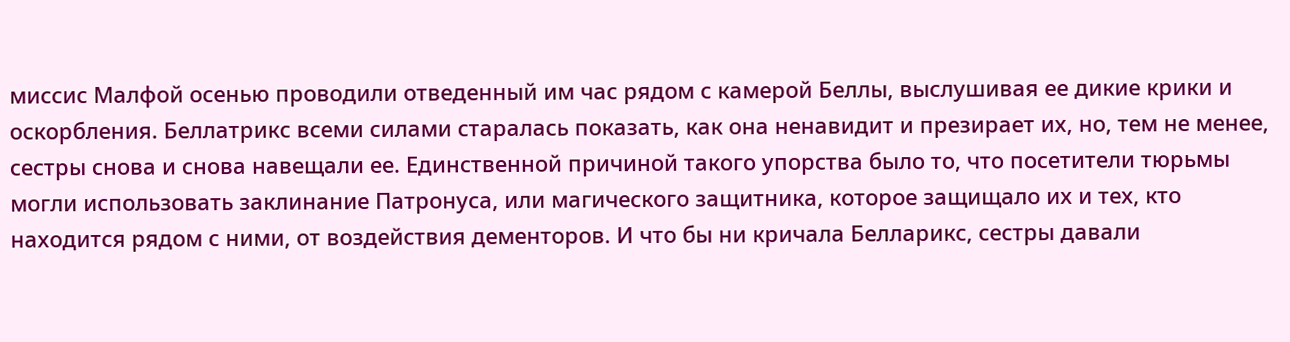миссис Малфой осенью проводили отведенный им час рядом с камерой Беллы, выслушивая ее дикие крики и оскорбления. Беллатрикс всеми силами старалась показать, как она ненавидит и презирает их, но, тем не менее, сестры снова и снова навещали ее. Единственной причиной такого упорства было то, что посетители тюрьмы могли использовать заклинание Патронуса, или магического защитника, которое защищало их и тех, кто находится рядом с ними, от воздействия дементоров. И что бы ни кричала Белларикс, сестры давали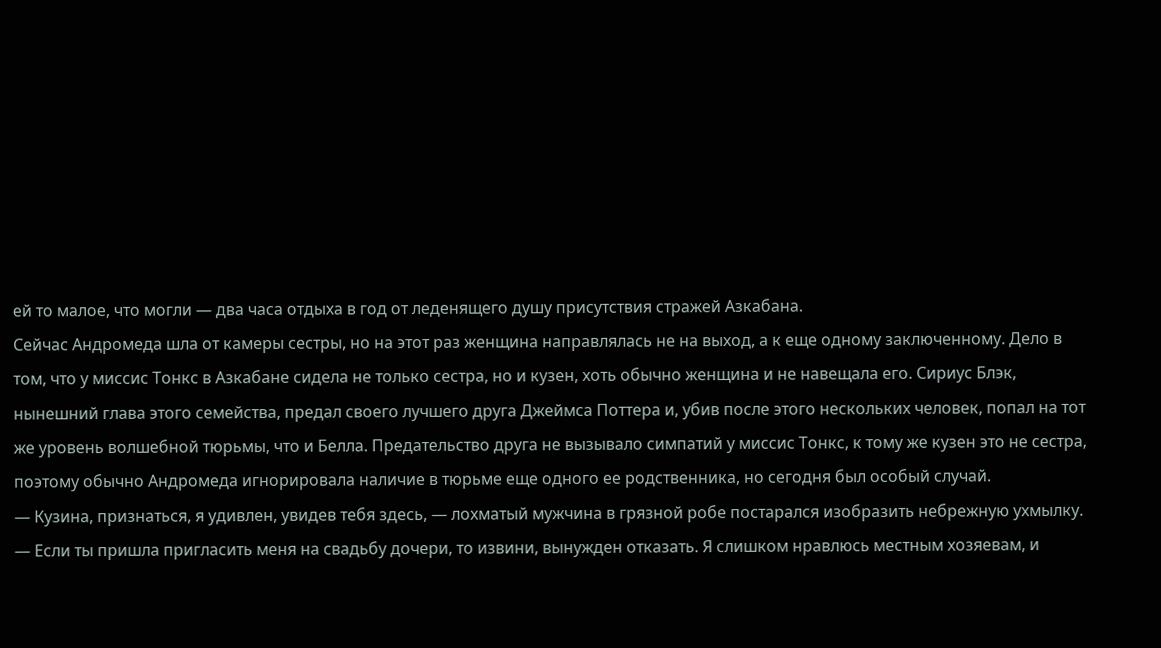ей то малое, что могли — два часа отдыха в год от леденящего душу присутствия стражей Азкабана.
Сейчас Андромеда шла от камеры сестры, но на этот раз женщина направлялась не на выход, а к еще одному заключенному. Дело в том, что у миссис Тонкс в Азкабане сидела не только сестра, но и кузен, хоть обычно женщина и не навещала его. Сириус Блэк, нынешний глава этого семейства, предал своего лучшего друга Джеймса Поттера и, убив после этого нескольких человек, попал на тот же уровень волшебной тюрьмы, что и Белла. Предательство друга не вызывало симпатий у миссис Тонкс, к тому же кузен это не сестра, поэтому обычно Андромеда игнорировала наличие в тюрьме еще одного ее родственника, но сегодня был особый случай.
— Кузина, признаться, я удивлен, увидев тебя здесь, — лохматый мужчина в грязной робе постарался изобразить небрежную ухмылку. — Если ты пришла пригласить меня на свадьбу дочери, то извини, вынужден отказать. Я слишком нравлюсь местным хозяевам, и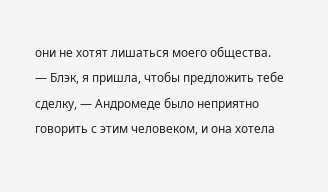они не хотят лишаться моего общества.
— Блэк, я пришла, чтобы предложить тебе сделку, — Андромеде было неприятно говорить с этим человеком, и она хотела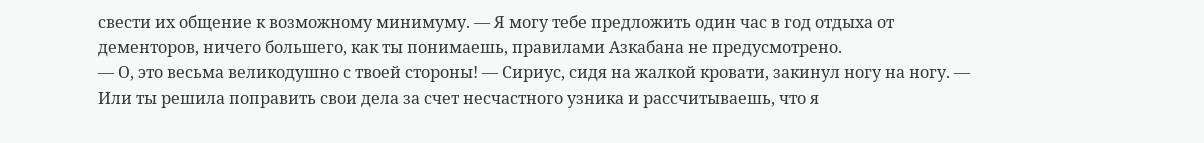свести их общение к возможному минимуму. — Я могу тебе предложить один час в год отдыха от дементоров, ничего большего, как ты понимаешь, правилами Азкабана не предусмотрено.
— О, это весьма великодушно с твоей стороны! — Сириус, сидя на жалкой кровати, закинул ногу на ногу. — Или ты решила поправить свои дела за счет несчастного узника и рассчитываешь, что я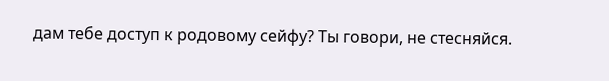дам тебе доступ к родовому сейфу? Ты говори, не стесняйся.